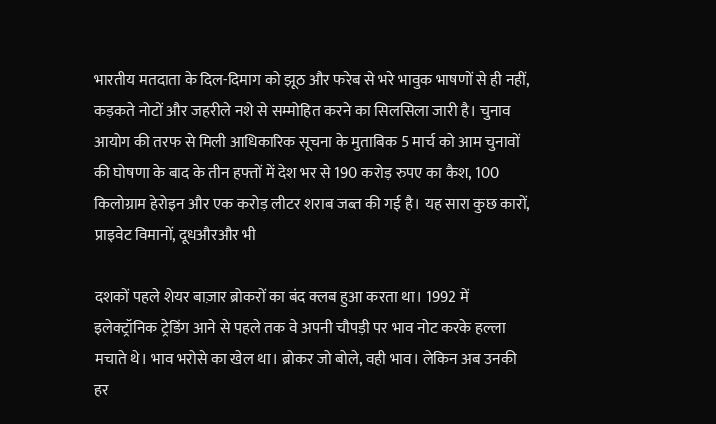भारतीय मतदाता के दिल-दिमाग को झूठ और फरेब से भरे भावुक भाषणों से ही नहीं, कड़कते नोटों और जहरीले नशे से सम्मोहित करने का सिलसिला जारी है। चुनाव आयोग की तरफ से मिली आधिकारिक सूचना के मुताबिक 5 मार्च को आम चुनावों की घोषणा के बाद के तीन हफ्तों में देश भर से 190 करोड़ रुपए का कैश, 100 किलोग्राम हेरोइन और एक करोड़ लीटर शराब जब्त की गई है। यह सारा कुछ कारों, प्राइवेट विमानों, दूधऔरऔर भी

दशकों पहले शेयर बाज़ार ब्रोकरों का बंद क्लब हुआ करता था। 1992 में इलेक्ट्रॉनिक ट्रेडिंग आने से पहले तक वे अपनी चौपड़ी पर भाव नोट करके हल्ला मचाते थे। भाव भरोसे का खेल था। ब्रोकर जो बोले, वही भाव। लेकिन अब उनकी हर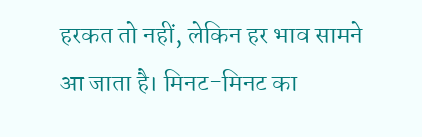हरकत तो नहीं, लेकिन हर भाव सामने आ जाता है। मिनट-मिनट का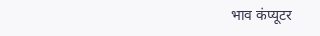भाव कंप्यूटर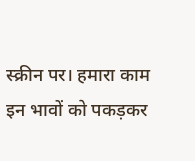स्क्रीन पर। हमारा काम इन भावों को पकड़कर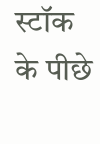स्टॉक के पीछे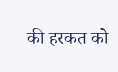की हरकत को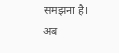समझना है। अब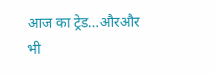आज का ट्रेड…औरऔर भी